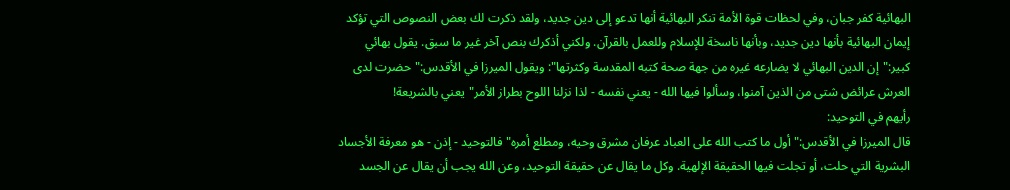البهائية كفر جبان، وفي لحظات قوة الأمة تنكر البهائية أنها تدعو إلى دين جديد، ولقد ذكرت لك بعض النصوص التي تؤكد إيمان البهائية بأنها دين جديد، وبأنها ناسخة للإسلام وللعمل بالقرآن. ولكني أذكرك بنص آخر غير ما سبق. يقول بهائي كبير:"إن الدين البهائي لا يضارعه غيره من جهة صحة كتبه المقدسة وكثرتها": ويقول الميرزا في الأقدس:"حضرت لدى العرش عرائض شتى من الذين آمنوا، وسألوا فيها الله - يعني نفسه - لذا نزلنا اللوح بطراز الأمر"يعني بالشريعة!
رأيهم في التوحيد:
قال الميرزا في الأقدس:"أول ما كتب الله على العباد عرفان مشرق وحيه، ومطلع أمره"فالتوحيد - إذن - هو معرفة الأجساد البشرية التي حلت، أو تجلت فيها الحقيقة الإلهية. وكل ما يقال عن حقيقة التوحيد، وعن الله يجب أن يقال عن الجسد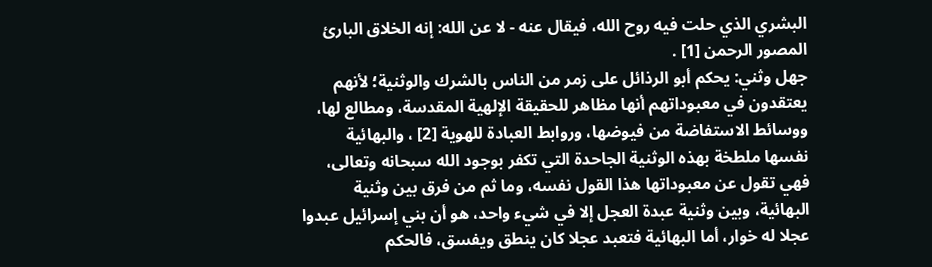البشري الذي حلت فيه روح الله، فيقال عنه - لا عن الله: إنه الخلاق البارئ المصور الرحمن [1] .
جهل وثني: يحكم أبو الرذائل على زمر من الناس بالشرك والوثنية؛ لأنهم يعتقدون في معبوداتهم أنها مظاهر للحقيقة الإلهية المقدسة، ومطالع لها، ووسائط الاستفاضة من فيوضها، وروابط العبادة للهوية [2] ، والبهائية نفسها ملطخة بهذه الوثنية الجاحدة التي تكفر بوجود الله سبحانه وتعالى، فهي تقول عن معبوداتها هذا القول نفسه، وما ثم من فرق بين وثنية البهائية، وبين وثنية عبدة العجل إلا في شيء واحد، هو أن بني إسرائيل عبدوا عجلا له خوار، أما البهائية فتعبد عجلا كان ينطق ويفسق، فالحكم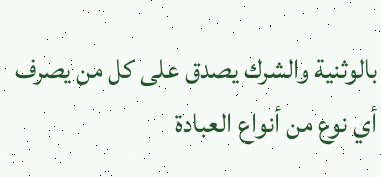بالوثنية والشرك يصدق على كل من يصرف أي نوع من أنواع العبادة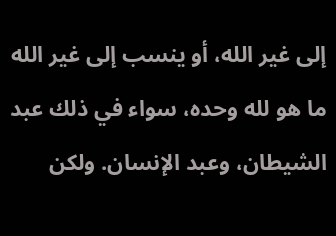إلى غير الله، أو ينسب إلى غير الله ما هو لله وحده، سواء في ذلك عبد الشيطان، وعبد الإنسان. ولكن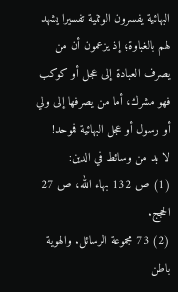البهائية يفسرون الوثنية تفسيرا يشهد لهم بالغباوة؛ إذ يزعمون أن من يصرف العبادة إلى عجل أو كوكب فهو مشرك، أما من يصرفها إلى ولي أو رسول أو عجل البهائية فموحد!
لا بد من وسائط في الدين:
(1) ص 132 بهاء الله، ص 27 الحجج.
(2) 73 مجموعة الرسائل. والهوية باطن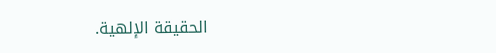الحقيقة الإلهية.